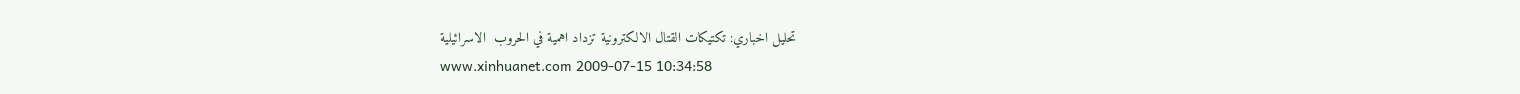تحليل اخباري: تكتيكات القتال الالكترونية تزداد اهمية في الحروب  الاسرائيلية
www.xinhuanet.com 2009-07-15 10:34:58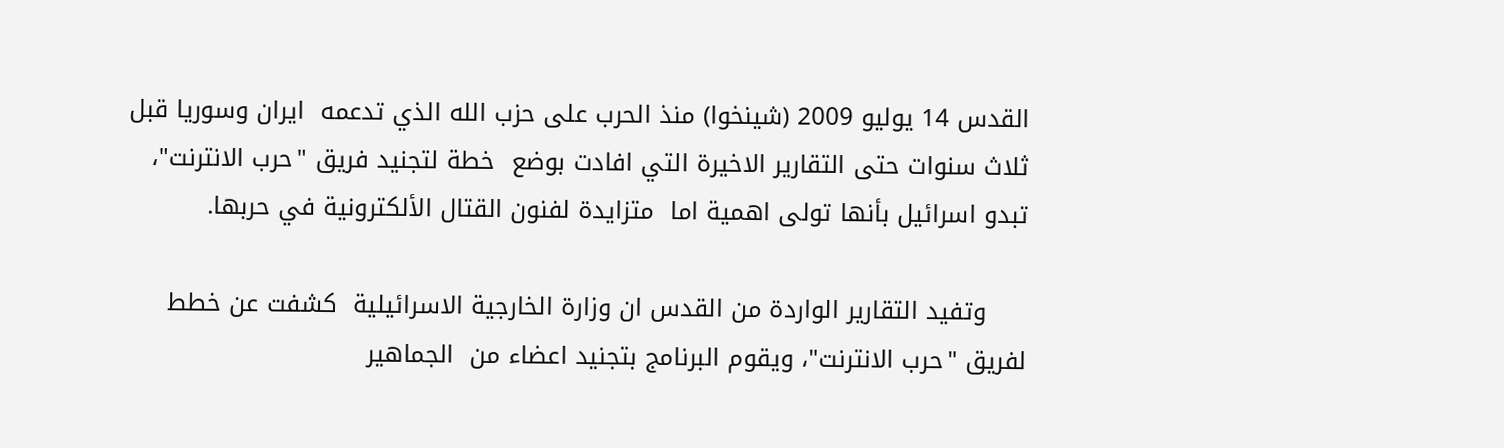القدس 14 يوليو 2009 (شينخوا) منذ الحرب على حزب الله الذي تدعمه  ايران وسوريا قبل ثلاث سنوات حتى التقارير الاخيرة التي افادت بوضع  خطة لتجنيد فريق "حرب الانترنت"، تبدو اسرائيل بأنها تولى اهمية اما  متزايدة لفنون القتال الألكترونية في حربها.

     وتفيد التقارير الواردة من القدس ان وزارة الخارجية الاسرائيلية  كشفت عن خطط لفريق "حرب الانترنت"، ويقوم البرنامج بتجنيد اعضاء من  الجماهير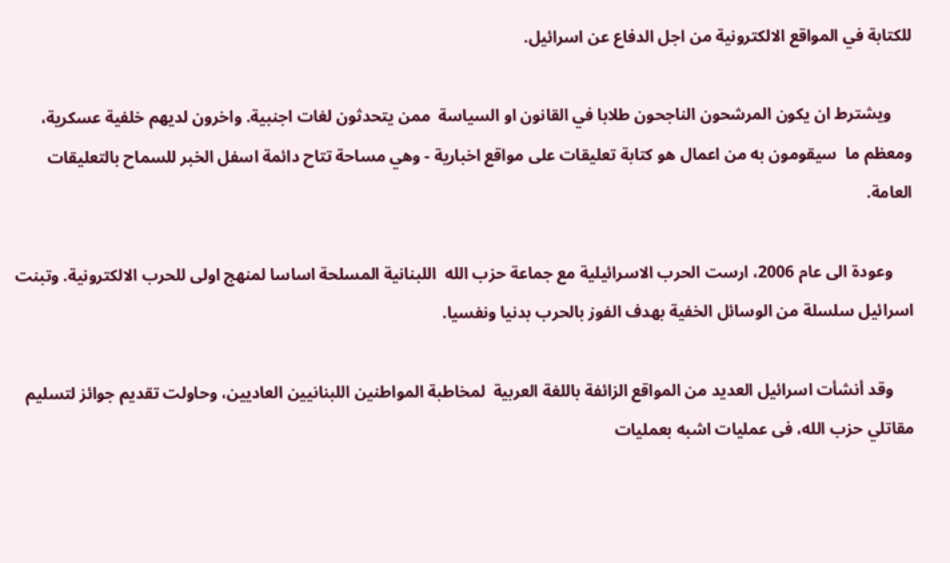للكتابة في المواقع الالكترونية من اجل الدفاع عن اسرائيل.

     ويشترط ان يكون المرشحون الناجحون طلابا في القانون او السياسة  ممن يتحدثون لغات اجنبية. واخرون لديهم خلفية عسكرية، ومعظم ما  سيقومون به من اعمال هو كتابة تعليقات على مواقع اخبارية - وهي مساحة تتاح دائمة اسفل الخبر للسماح بالتعليقات العامة.

     وعودة الى عام 2006، ارست الحرب الاسرائيلية مع جماعة حزب الله  اللبنانية المسلحة اساسا لمنهج اولى للحرب الالكترونية. وتبنت  اسرائيل سلسلة من الوسائل الخفية بهدف الفوز بالحرب بدنيا ونفسيا.

     وقد أنشأت اسرائيل العديد من المواقع الزائفة باللغة العربية  لمخاطبة المواطنين اللبنانيين العاديين، وحاولت تقديم جوائز لتسليم  مقاتلي حزب الله، فى عمليات اشبه بعمليات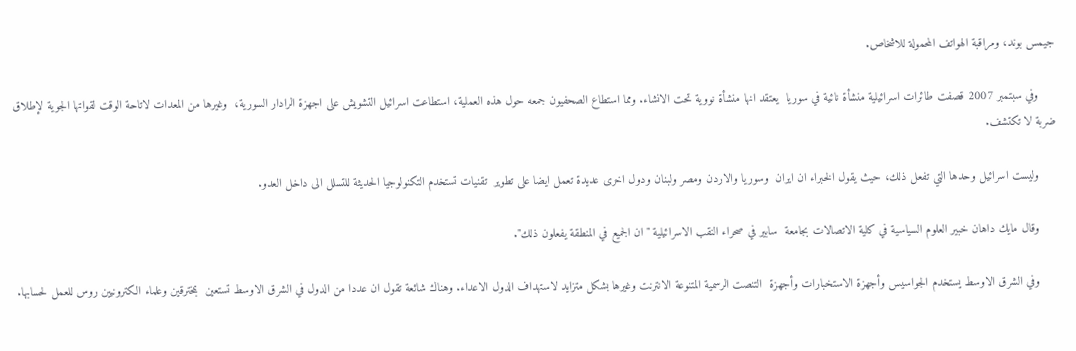جيمس بوند، ومراقبة الهواتف المحمولة للاشخاص.

     وفي سبتمبر 2007 قصفت طائرات اسرائيلية منشأة نائية في سوريا  يعتقد انها منشأة نووية تحت الانشاء. ومما استطاع الصحفيون جمعه حول هذه العملية، استطاعت اسرائيل التشويش على اجهزة الرادار السورية،  وغيرها من المعدات لاتاحة الوقت لقواتها الجوية لإطلاق ضربة لا تكتشف.

     وليست اسرائيل وحدها التي تفعل ذلك، حيث يقول الخبراء ان ايران  وسوريا والاردن ومصر ولبنان ودول اخرى عديدة تعمل ايضا على تطوير  تقنيات تستخدم التكنولوجيا الحديثة للتسلل الى داخل العدو.

     وقال مايك داهان خبير العلوم السياسية في كلية الاتصالات بجامعة  سابير في صحراء النقب الاسرائيلية "ان الجميع في المنطقة يفعلون ذلك".

     وفي الشرق الاوسط يستخدم الجواسيس وأجهزة الاستخبارات وأجهزة  التنصت الرسمية المتنوعة الانترنت وغيرها بشكل متزايد لاستهداف الدول الاعداء. وهناك شائعة تقول ان عددا من الدول في الشرق الاوسط تستعين  بمخترقين وعلماء الكترونيين روس للعمل لحسابها.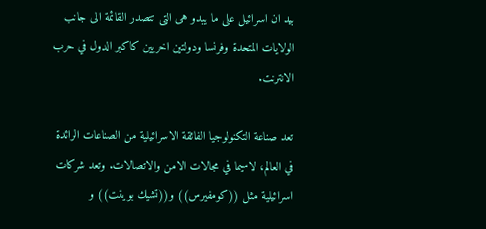بيد ان اسرائيل على ما يبدو هى التى تتصدر القائمة الى جانب  الولايات المتحدة وفرنسا ودولتين اخريين كاكبر الدول في حرب الانترنت.

تعد صناعة التكنولوجيا الفائقة الاسرائيلية من الصناعات الرائدة  في العالم، لاسيما في مجالات الامن والاتصالات. وتعد شركات اسرائيلية مثل ((كومفيرس)) و((تشيك بوينت)) و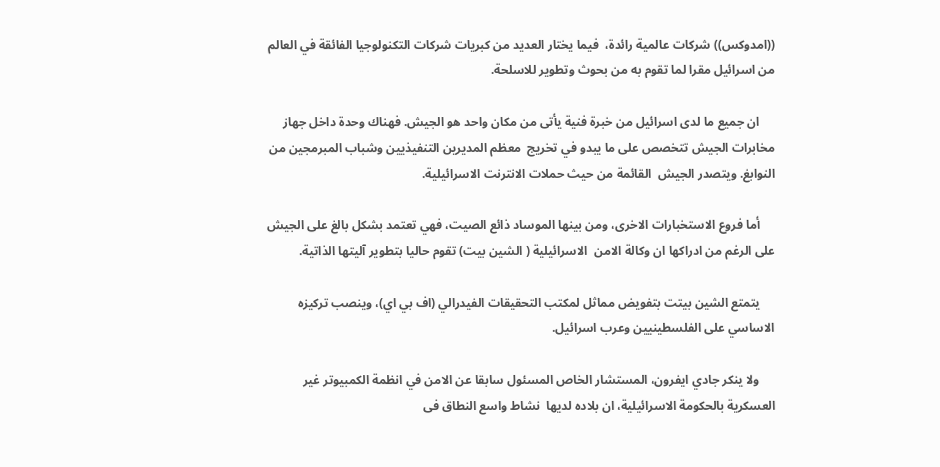((امدوكس)) شركات عالمية رائدة،  فيما يختار العديد من كبريات شركات التكنولوجيا الفائقة في العالم من اسرائيل مقرا لما تقوم به من بحوث وتطوير للاسلحة.

     ان جميع ما لدى اسرائيل من خبرة فنية يأتى من مكان واحد هو الجيش. فهناك وحدة داخل جهاز مخابرات الجيش تتخصص على ما يبدو في تخريج  معظم المديرين التنفيذيين وشباب المبرمجين من النوابغ. ويتصدر الجيش  القائمة من حيث حملات الانترنت الاسرائيلية.

     أما فروع الاستخبارات الاخرى، ومن بينها الموساد ذائع الصيت، فهي تعتمد بشكل بالغ على الجيش على الرغم من ادراكها ان وكالة الامن  الاسرائيلية ( الشين بيت) تقوم حاليا بتطوير آليتها الذاتية.

     يتمتع الشين بيتت بتفويض مماثل لمكتب التحقيقات الفيدرالي (اف بي اي)، وينصب تركيزه الاساسي على الفلسطينيين وعرب اسرائيل.

     ولا ينكر جادي ايفرون، المستشار الخاص المسئول سابقا عن الامن في انظمة الكمبيوتر غير العسكرية بالحكومة الاسرائيلية، ان بلاده لديها  نشاط واسع النطاق فى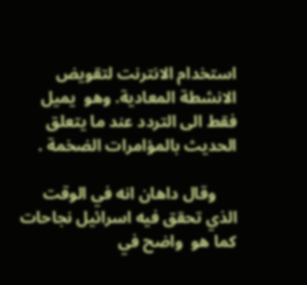استخدام الانترنت لتقويض الانشطة المعادية. وهو  يميل فقط الى التردد عند ما يتعلق الحديث بالمؤامرات الضخمة .

     وقال داهان انه في الوقت الذي تحقق فيه اسرائيل نجاحات كما هو  واضح في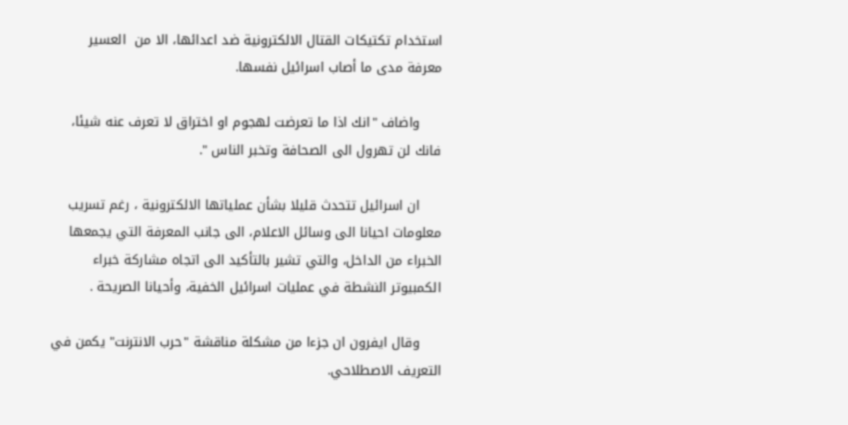استخدام تكتيكات القتال الالكترونية ضد اعدائها، الا من  العسير معرفة مدى ما أصاب اسرائيل نفسها.

     واضاف "انك اذا ما تعرضت لهجوم او اختراق لا تعرف عنه شيئا، فانك لن تهرول الى الصحافة وتخبر الناس ".

     ان اسرائيل تتحدث قليلا بشأن عملياتها الالكترونية ، رغم تسريب  معلومات احيانا الى وسائل الاعلام، الى جانب المعرفة التي يجمعها  الخبراء من الداخل، والتي تشير بالتأكيد الى اتجاه مشاركة خبراء  الكمبيوتر النشطة في عمليات اسرائيل الخفية، وأحيانا الصريحة .

     وقال ايفرون ان جزءا من مشكلة مناقشة "حرب الانترنت" يكمن في  التعريف الاصطلاحي.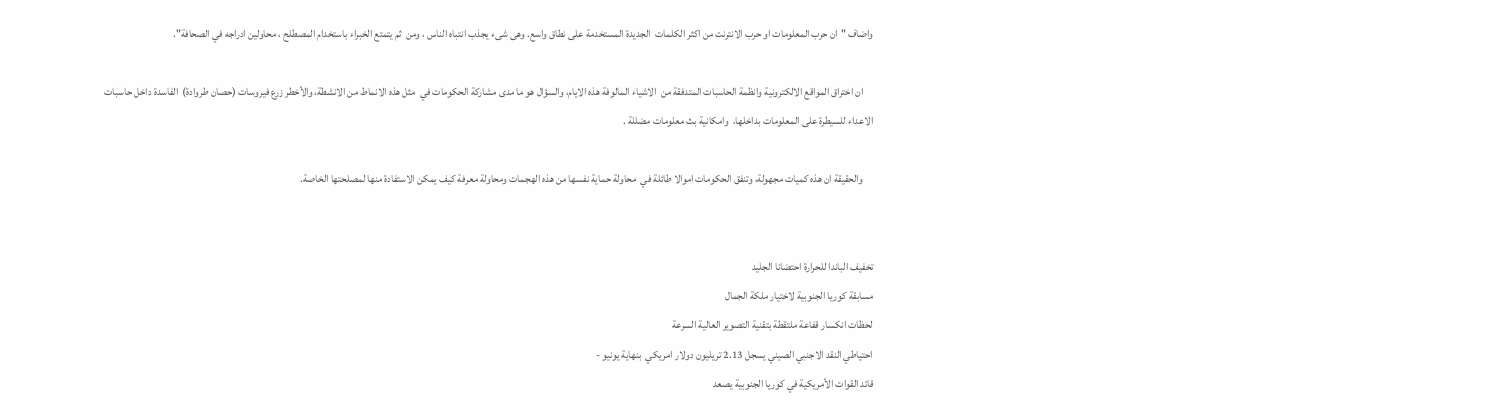واضاف "ان حرب المعلومات او حرب الانترنت من اكثر الكلمات  الجديدة المستخدمة على نطاق واسع. وهى شىء يجذب انتباه الناس ، ومن  ثم يتمتع الخبراء باستخدام المصطلح ، محاولين ادراجه في الصحافة".

     ان اختراق المواقع الالكترونية وانظمة الحاسبات المتدفقة من  الاشياء المالوفة هذه الايام، والسؤال هو ما مدى مشاركة الحكومات في  مثل هذه الانماط من الانشطة، والأخطر زرع فيروسات (حصان طروادة)  الفاسدة داخل حاسبات الاعداء للسيطرة على المعلومات بداخلها،  وامكانية بث معلومات مضللة .

     والحقيقة ان هذه كميات مجهولة، وتنفق الحكومات اموالا طائلة في  محاولة حماية نفسها من هذه الهجمات ومحاولة معرفة كيف يمكن الاستفادة منها لمصلحتها الخاصة.


تخفيف الباندا للحرارة احتضانا الجليد
مسابقة كوريا الجنوبية لاختيار ملكة الجمال
لحظات انكسار قفاعة ملتقطة بتقنية التصوير العالية السرعة
احتياطي النقد الاجنبي الصيني يسجل 2.13 تريليون دولار امريكي  بنهاية يونيو -
قائد القوات الأمريكية في كوريا الجنوبية يصعد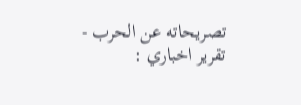تصريحاته عن الحرب -
تقرير اخباري :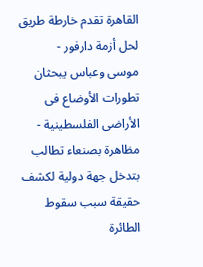القاهرة تقدم خارطة طريق لحل أزمة دارفور -
موسى وعباس يبحثان تطورات الأوضاع فى الأراضى الفلسطينية -
مظاهرة بصنعاء تطالب بتدخل جهة دولية لكشف حقيقة سبب سقوط الطائرة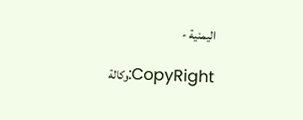اليمنية -

CopyRight:وكالة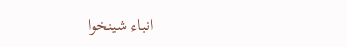انباء شينخوا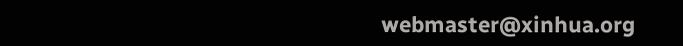webmaster@xinhua.org